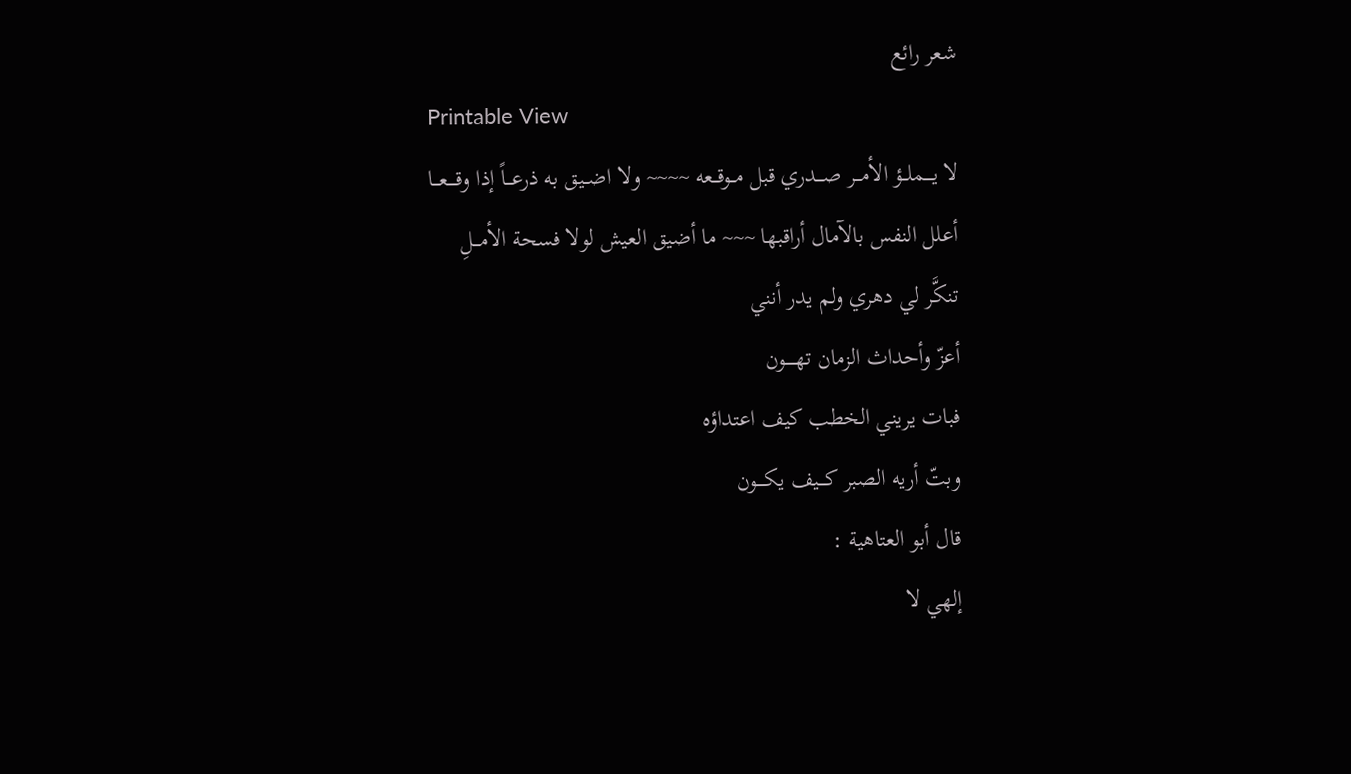شعر رائع
Printable View
لا يــــملــؤ الأمـــر صـــدري قبل مــوقــعه ~~~~ ولا اضــيق به ذرعـــاً إذا وقــــعـــا
أعلل النفس بالآمال أراقبها ~~~ ما أضيق العيش لولا فسحة الأمـــلِ
تنكَّر لي دهري ولم يدر أنني
أعزّ وأحداث الزمان تهـــــون
فبات يريني الخطب كيف اعتداؤه
وبتّ أريه الصبر كـــيف يكــــون
قال أبو العتاهية :
إلهي لا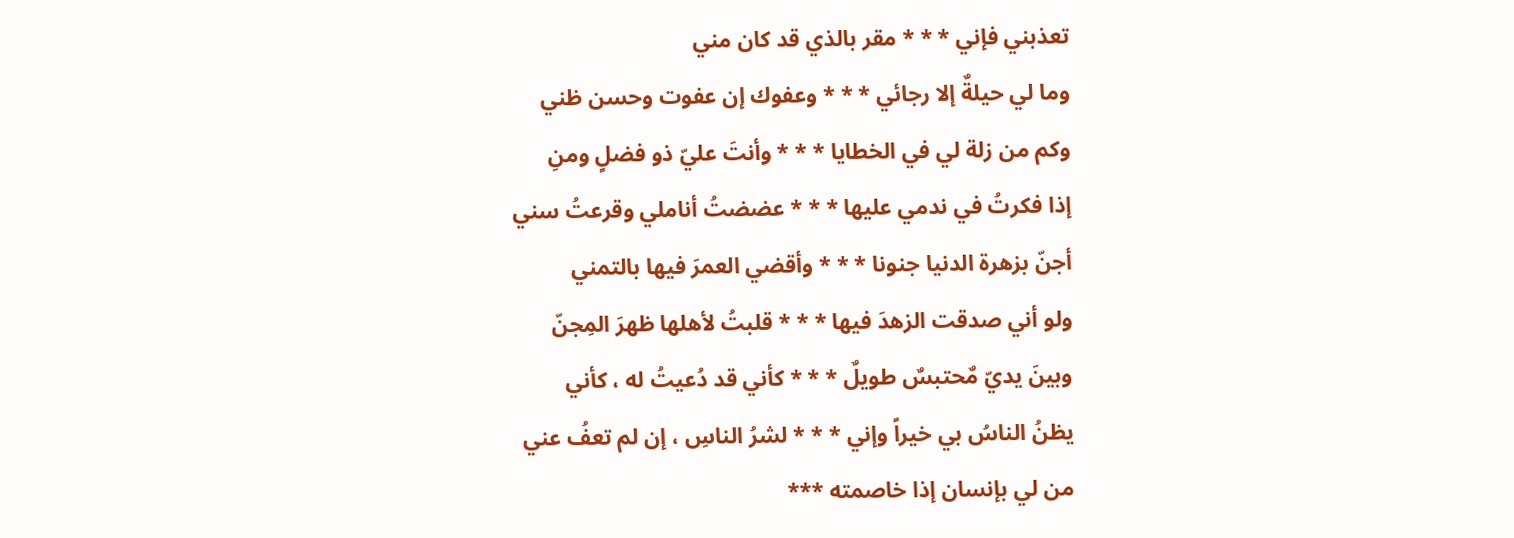تعذبني فإني * * * مقر بالذي قد كان مني
وما لي حيلةٌ إلا رجائي * * * وعفوك إن عفوت وحسن ظني
وكم من زلة لي في الخطايا * * * وأنتَ عليّ ذو فضلٍ ومنِ
إذا فكرتُ في ندمي عليها * * * عضضتُ أناملي وقرعتُ سني
أجنّ بزهرة الدنيا جنونا * * * وأقضي العمرَ فيها بالتمني
ولو أني صدقت الزهدَ فيها * * * قلبتُ لأهلها ظهرَ المِجنّ
وبينَ يديّ مٌحتبسٌ طويلٌ * * * كأني قد دُعيتُ له ، كأني
يظنُ الناسُ بي خيراً وإني * * * لشرُ الناسِ ، إن لم تعفُ عني
من لي بإنسان إذا خاصمته ***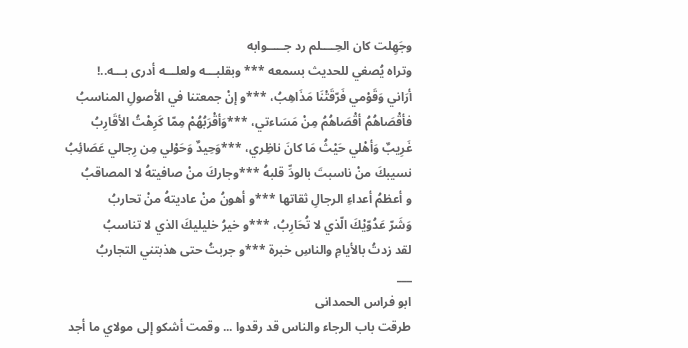وجَهِلت كان الحِــــلم رد جـــــوابه
وتراه يُصغي للحديث بسمعه *** وبقلبـــه ولعلـــه أدرى بـــه..!
أرَاني وَقَوْمي فَرّقَتْنَا مَذَاهِبُ، ***و إنْ جمعتنا في الأصولِ المناسبُ
فأقْصَاهُمُ أقْصَاهُمُ مِنْ مَسَاءتي، ***وَأقْرَبُهُمْ مِمّا كَرِهْتُ الأقَارِبُ
غَرِيبٌ وَأهْلي حَيْثُ مَا كانَ ناظِري، ***وَحِيدٌ وَحَوْلي مِن رِجالي عَصَائِبُ
نسيبكَ منْ ناسبتَ بالودِّ قلبهُ ***وجاركَ منْ صافيتهُ لا المصاقبُ
و أعظمُ أعداءِ الرجالِ ثقاتها ***و أهونُ منْ عاديتهُ منْ تحاربُ
وَشَرّ عَدُوّيْكَ الّذي لا تُحَارِبُ، ***و خيرُ خليليكَ الذي لا تناسبُ
لقد زدتُ بالأيامِ والناسِ خبرة ***و جربتُ حتى هذبتني التجاربُ
___
ابو فراس الحمدانى
طرقت باب الرجاء والناس قد رقدوا ... وقمت أشكو إلى مولاي ما أجد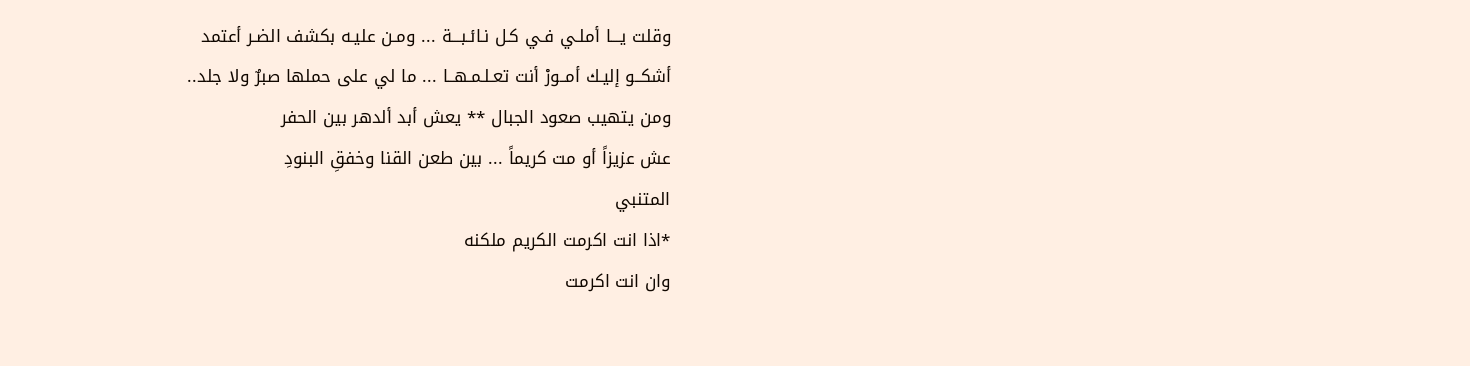وقلت يـــا أملـي فـي كـل نـائـبـــة ... ومـن عليـه بكشف الضـر أعتمد
أشكــو إليـك أمــورْ أنت تعـلـمـهــا ... ما لي على حملها صبرٌ ولا جلد..
ومن يتهيب صعود الجبال ** يعش أبد ألدهر بين الحفر
عش عزيزاً أو مت كريماً ... بين طعن القنا وخفقِ البنودِ
المتنبي
*اذا انت اكرمت الكريم ملكنه
وان انت اكرمت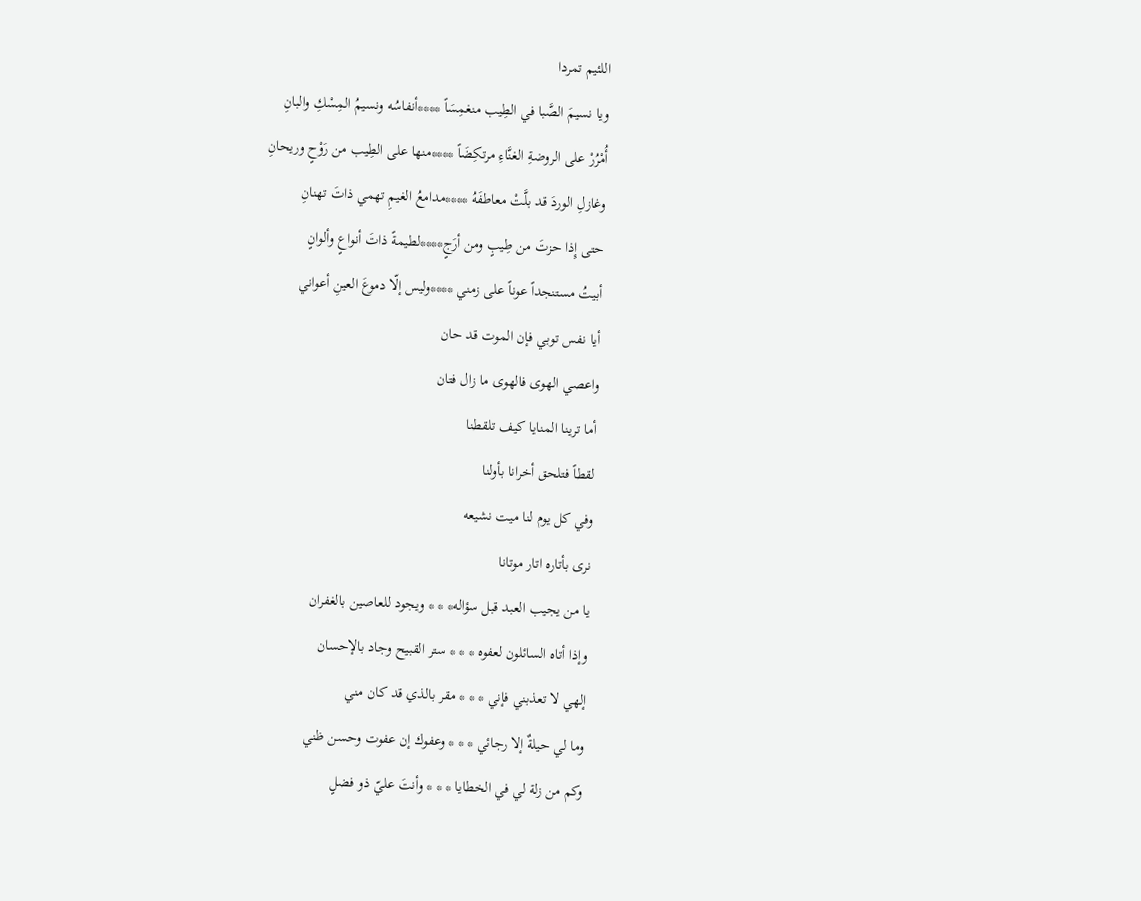اللئيم تمردا
ويا نسيمَ الصَّبا في الطِيب منغمِسَاً ****أنفاسُه ونسيمُ المِسْكِ والبانِ
أُمْرُرْ على الروضةِ الغنَّاءِ مرتكِضَاً ****منها على الطِيب من رَوْحٍ وريحانِ
وغازلِ الوردَ قد بلَّتْ معاطفَهُ ****مدامعُ الغيمِ تهمي ذاتَ تهنانِ
حتى إِذا حزتَ من طِيبٍ ومن أرَجٍ****لطيمةً ذاتَ أنواعٍ وألوانٍ
أبيتُ مستنجداً عوناً على زمني ****وليس إلّا دموعَ العينِ أعواني
أيا نفس توبي فإن الموت قد حان
واعصي الهوى فالهوى ما زال فتان
أما ترينا المنايا كيف تلقطنا
لقطاً فتلحق أخرانا بأولنا
وفي كل يوم لنا ميت نشيعه
نرى بأتاره اتار موتانا
يا من يجيب العبد قبل سؤاله* * * ويجود للعاصين بالغفران
وإذا أتاه السائلون لعفوه * * * ستر القبيح وجاد بالإحسان
إلهي لا تعذبني فإني * * * مقر بالذي قد كان مني
وما لي حيلةٌ إلا رجائي * * * وعفوك إن عفوت وحسن ظني
وكم من زلة لي في الخطايا * * * وأنتَ عليّ ذو فضلٍ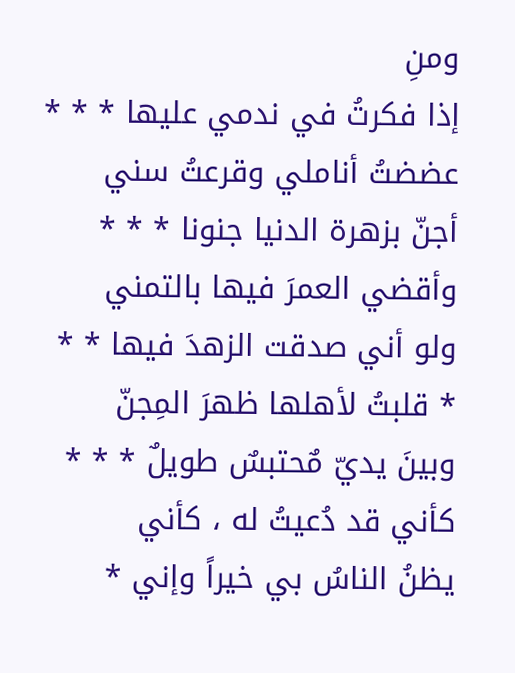ومنِ
إذا فكرتُ في ندمي عليها * * * عضضتُ أناملي وقرعتُ سني
أجنّ بزهرة الدنيا جنونا * * * وأقضي العمرَ فيها بالتمني
ولو أني صدقت الزهدَ فيها * * * قلبتُ لأهلها ظهرَ المِجنّ
وبينَ يديّ مٌحتبسٌ طويلٌ * * * كأني قد دُعيتُ له ، كأني
يظنُ الناسُ بي خيراً وإني *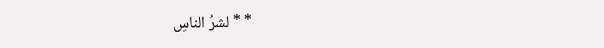* * لشرُ الناسِ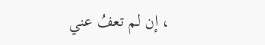، إن لم تعفُ عني